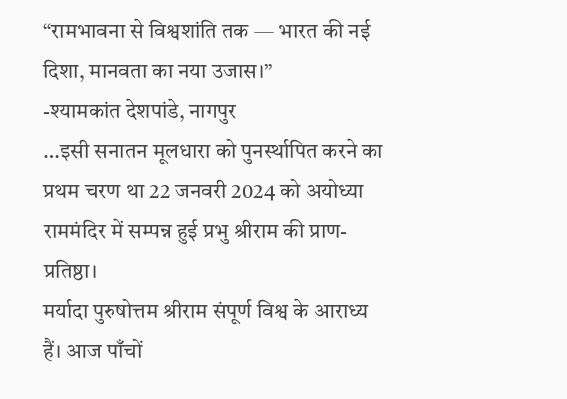“रामभावना से विश्वशांति तक — भारत की नई दिशा, मानवता का नया उजास।”
-श्यामकांत देशपांडे, नागपुर
…इसी सनातन मूलधारा को पुनर्स्थापित करने का प्रथम चरण था 22 जनवरी 2024 को अयोध्या राममंदिर में सम्पन्न हुई प्रभु श्रीराम की प्राण-प्रतिष्ठा।
मर्यादा पुरुषोत्तम श्रीराम संपूर्ण विश्व के आराध्य हैं। आज पाँचों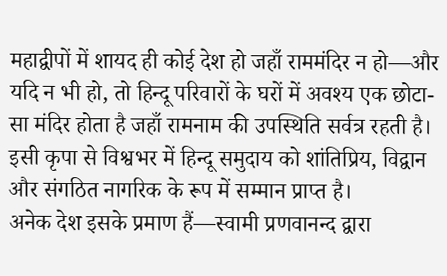महाद्वीपों में शायद ही कोई देश हो जहाँ राममंदिर न हो—और यदि न भी हो, तो हिन्दू परिवारों के घरों में अवश्य एक छोटा-सा मंदिर होता है जहाँ रामनाम की उपस्थिति सर्वत्र रहती है।
इसी कृपा से विश्वभर में हिन्दू समुदाय को शांतिप्रिय, विद्वान और संगठित नागरिक के रूप में सम्मान प्राप्त है।
अनेक देश इसके प्रमाण हैं—स्वामी प्रणवानन्द द्वारा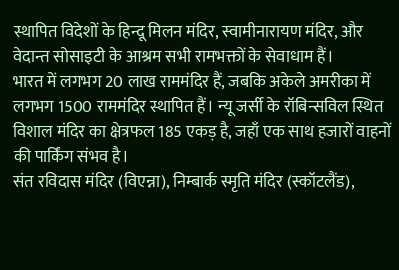स्थापित विदेशों के हिन्दू मिलन मंदिर, स्वामीनारायण मंदिर, और वेदान्त सोसाइटी के आश्रम सभी रामभक्तों के सेवाधाम हैं।
भारत में लगभग 20 लाख राममंदिर हैं, जबकि अकेले अमरीका में लगभग 1500 राममंदिर स्थापित हैं। न्यू जर्सी के रॉबिन्सविल स्थित विशाल मंदिर का क्षेत्रफल 185 एकड़ है, जहाँ एक साथ हजारों वाहनों की पार्किंग संभव है।
संत रविदास मंदिर (विएन्ना), निम्बार्क स्मृति मंदिर (स्कॉटलैंड),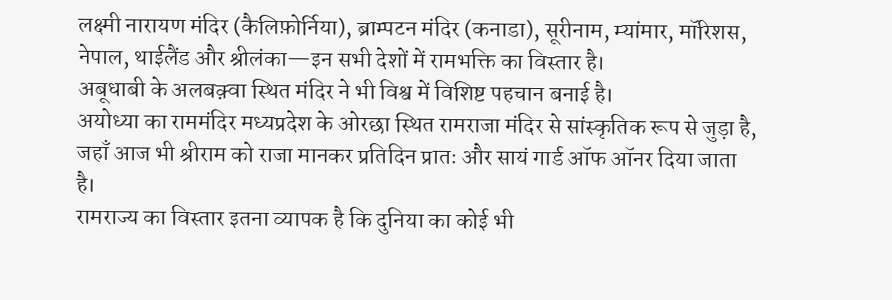लक्ष्मी नारायण मंदिर (कैलिफ़ोर्निया), ब्राम्पटन मंदिर (कनाडा), सूरीनाम, म्यांमार, मॉरिशस, नेपाल, थाईलैंड और श्रीलंका—इन सभी देशों में रामभक्ति का विस्तार है।
अबूधाबी के अलबक़्वा स्थित मंदिर ने भी विश्व में विशिष्ट पहचान बनाई है।
अयोध्या का राममंदिर मध्यप्रदेश के ओरछा स्थित रामराजा मंदिर से सांस्कृतिक रूप से जुड़ा है, जहाँ आज भी श्रीराम को राजा मानकर प्रतिदिन प्रातः और सायं गार्ड ऑफ ऑनर दिया जाता है।
रामराज्य का विस्तार इतना व्यापक है कि दुनिया का कोई भी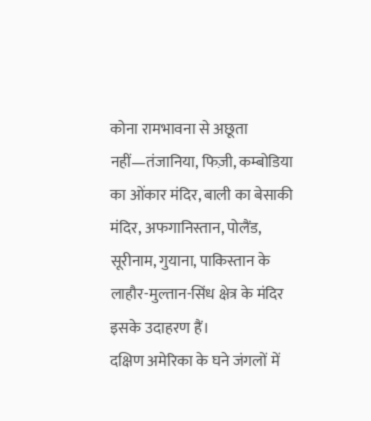कोना रामभावना से अछूता नहीं—तंजानिया, फिज़ी, कम्बोडिया का ओंकार मंदिर, बाली का बेसाकी मंदिर, अफगानिस्तान, पोलैंड, सूरीनाम, गुयाना, पाकिस्तान के लाहौर-मुल्तान-सिंध क्षेत्र के मंदिर इसके उदाहरण हैं।
दक्षिण अमेरिका के घने जंगलों में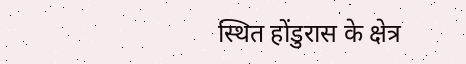स्थित होंडुरास के क्षेत्र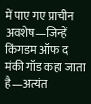में पाए गए प्राचीन अवशेष—जिन्हें किंगडम ऑफ द मंकी गॉड कहा जाता है—अत्यंत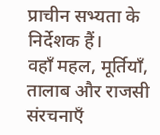प्राचीन सभ्यता के निर्देशक हैं।
वहाँ महल, मूर्तियाँ, तालाब और राजसी संरचनाएँ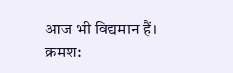आज भी विद्यमान हैं।
क्रमश: